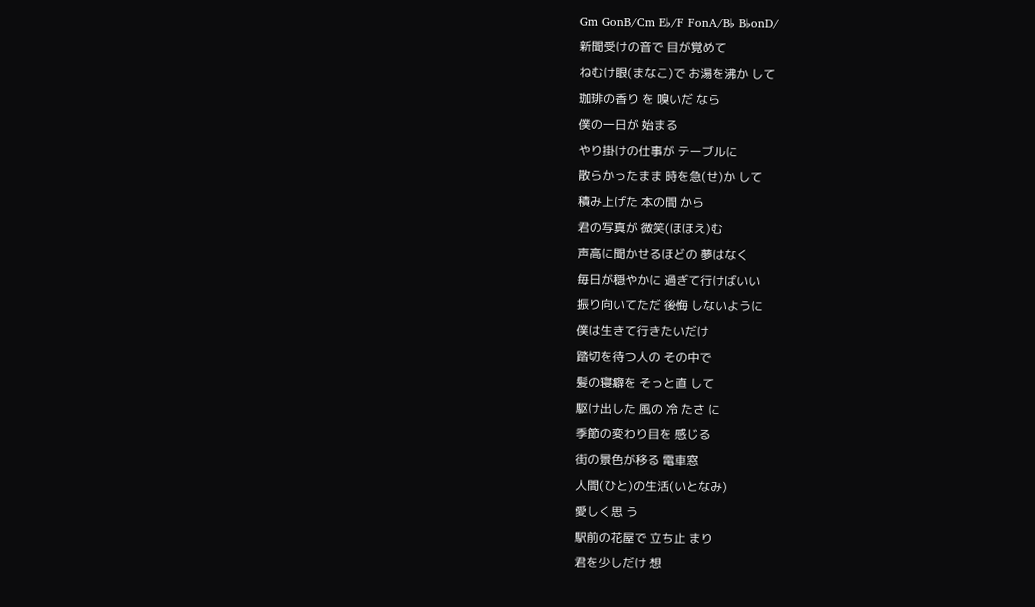Gm GonB/Cm E♭/F FonA/B♭ B♭onD/
新聞受けの音で 目が覚めて
ねむけ眼(まなこ)で お湯を沸か して
珈琲の香り を 嗅いだ なら
僕の一日が 始まる
やり掛けの仕事が テーブルに
散らかったまま 時を急(せ)か して
積み上げた 本の間 から
君の写真が 微笑(ほほえ)む
声高に聞かせるほどの 夢はなく
毎日が穏やかに 過ぎて行けばいい
振り向いてただ 後悔 しないように
僕は生きて行きたいだけ
踏切を待つ人の その中で
髪の寝癖を そっと直 して
駆け出した 風の 冷 たさ に
季節の変わり目を 感じる
街の景色が移る 電車窓
人間(ひと)の生活(いとなみ)
愛しく思 う
駅前の花屋で 立ち止 まり
君を少しだけ 想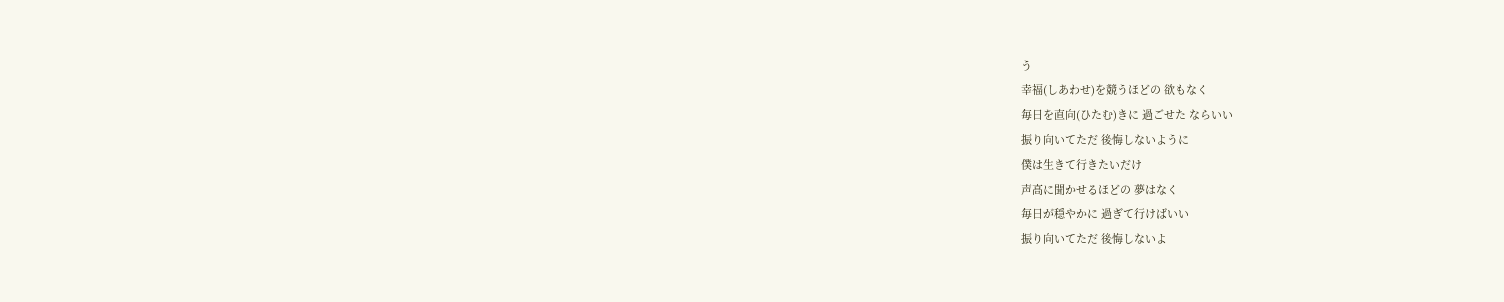う
幸福(しあわせ)を競うほどの 欲もなく
毎日を直向(ひたむ)きに 過ごせた ならいい
振り向いてただ 後悔しないように
僕は生きて行きたいだけ
声高に聞かせるほどの 夢はなく
毎日が穏やかに 過ぎて行けばいい
振り向いてただ 後悔しないよ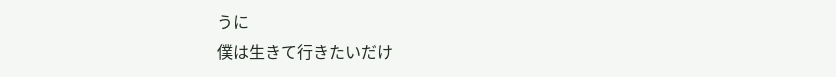うに
僕は生きて行きたいだけ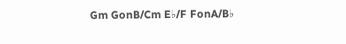Gm GonB/Cm E♭/F FonA/B♭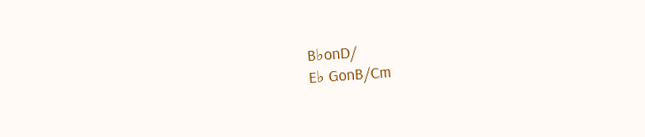B♭onD/
E♭ GonB/Cm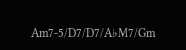Am7-5/D7/D7/A♭M7/Gm